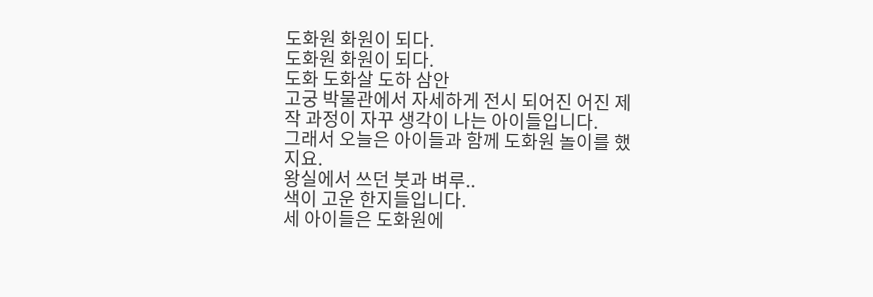도화원 화원이 되다.
도화원 화원이 되다.
도화 도화살 도하 삼안
고궁 박물관에서 자세하게 전시 되어진 어진 제작 과정이 자꾸 생각이 나는 아이들입니다.
그래서 오늘은 아이들과 함께 도화원 놀이를 했지요.
왕실에서 쓰던 붓과 벼루..
색이 고운 한지들입니다.
세 아이들은 도화원에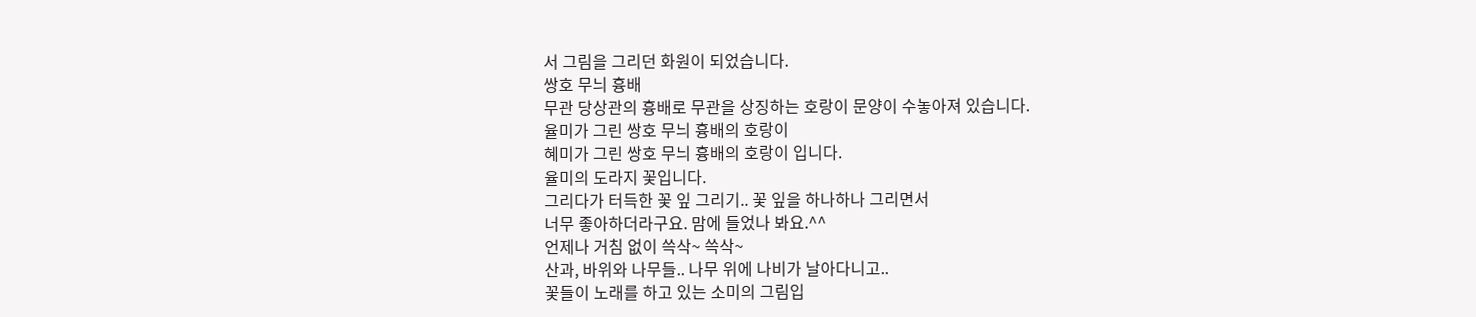서 그림을 그리던 화원이 되었습니다.
쌍호 무늬 흉배
무관 당상관의 흉배로 무관을 상징하는 호랑이 문양이 수놓아져 있습니다.
율미가 그린 쌍호 무늬 흉배의 호랑이
혜미가 그린 쌍호 무늬 흉배의 호랑이 입니다.
율미의 도라지 꽃입니다.
그리다가 터득한 꽃 잎 그리기.. 꽃 잎을 하나하나 그리면서
너무 좋아하더라구요. 맘에 들었나 봐요.^^
언제나 거침 없이 쓱삭~ 쓱삭~
산과, 바위와 나무들.. 나무 위에 나비가 날아다니고..
꽃들이 노래를 하고 있는 소미의 그림입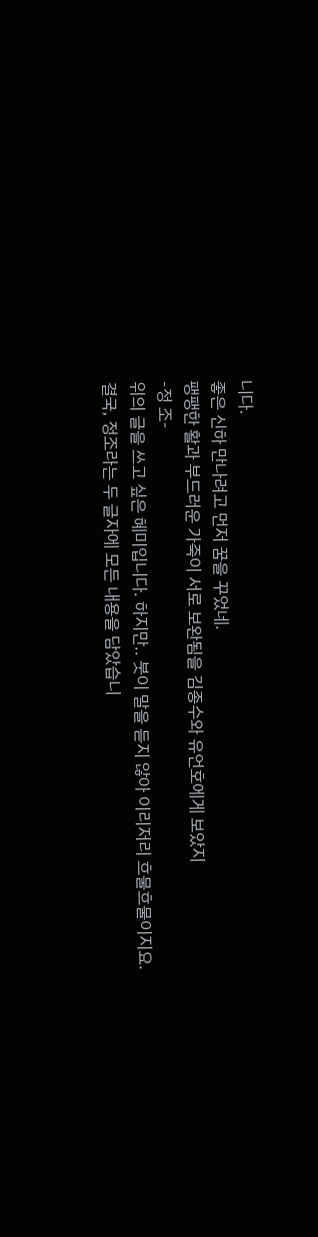니다.
좋은 신하 만나려고 먼저 꿈을 꾸었네.
팽팽한 활과 부드러운 가죽이 서로 보완됨을 김종수와 유언호에게 보았지
-정 조-
위의 글을 쓰고 싶은 혜미입니다. 하지만.. 붓이 말을 듣지 않아 이리저리 흐물흐물이지요.
결국, 정조라는 두 글자에 모든 내용을 담았습니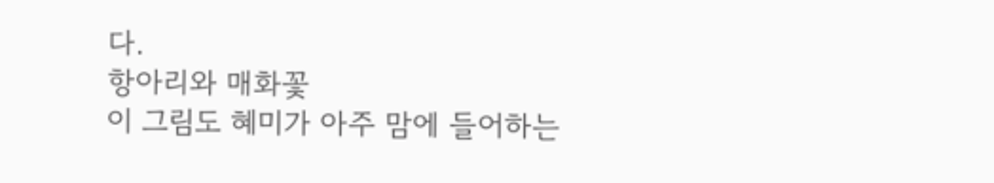다.
항아리와 매화꽃
이 그림도 혜미가 아주 맘에 들어하는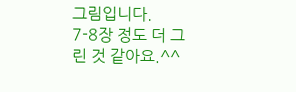그림입니다.
7-8장 정도 더 그린 것 같아요.^^